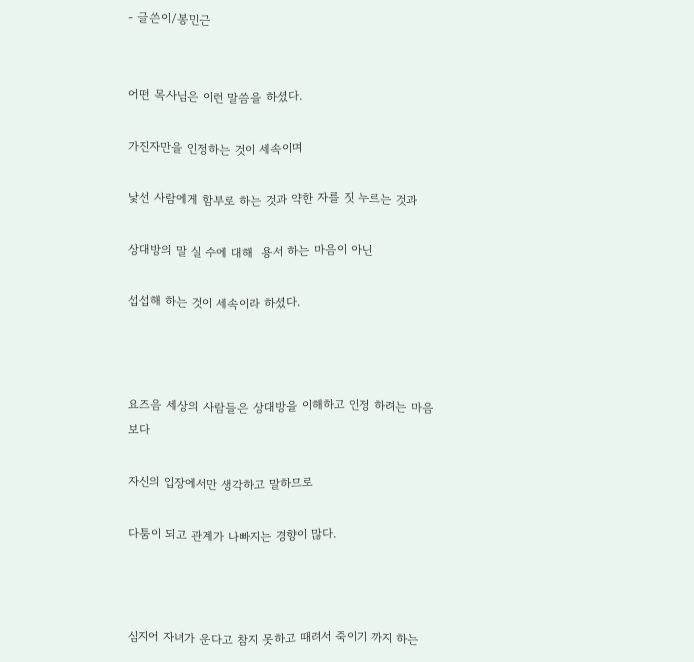- 글쓴이/봉민근


어떤 목사님은 이런 말씀을 하셨다.

가진자만을 인정하는 것이 세속이며

낯선 사람에게 함부로 하는 것과 약한 자를 짓 누르는 것과

상대방의 말 실 수에 대해  용서 하는 마음이 아닌

섭섭해 하는 것이 세속이라 하셨다.



요즈음 세상의 사람들은 상대방을 이해하고 인정 하려는 마음 보다

자신의 입장에서만 생각하고 말하므로

다툼이 되고 관계가 나빠지는 경향이 많다.



심지어 자녀가 운다고 참지 못하고 때려서 죽이기 까지 하는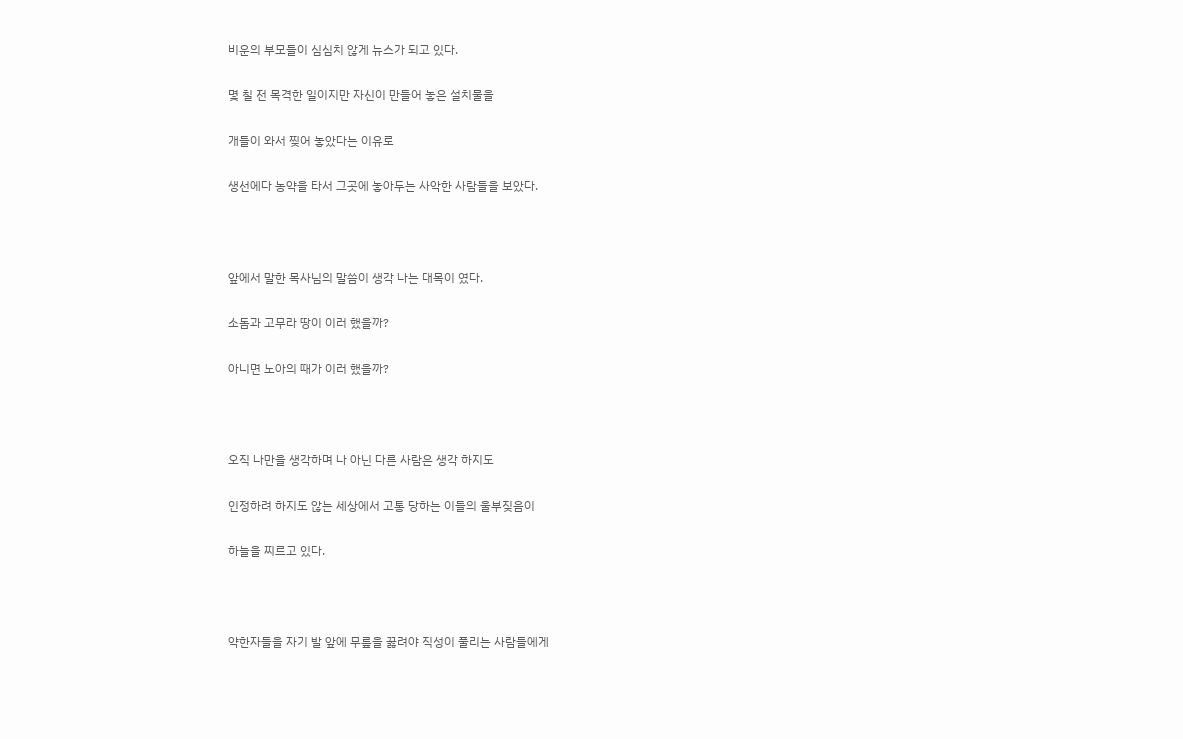비운의 부모들이 심심치 않게 뉴스가 되고 있다.

몇 칠 전 목격한 일이지만 자신이 만들어 놓은 설치물을

개들이 와서 찢어 놓았다는 이유로

생선에다 농약을 타서 그곳에 놓아두는 사악한 사람들을 보았다.



앞에서 말한 목사님의 말씀이 생각 나는 대목이 였다.

소돔과 고무라 땅이 이러 했을까?

아니면 노아의 때가 이러 했을까?



오직 나만을 생각하며 나 아닌 다른 사람은 생각 하지도

인정하려 하지도 않는 세상에서 고통 당하는 이들의 울부짖음이

하늘을 찌르고 있다.



약한자들을 자기 발 앞에 무릎을 꿇려야 직성이 풀리는 사람들에게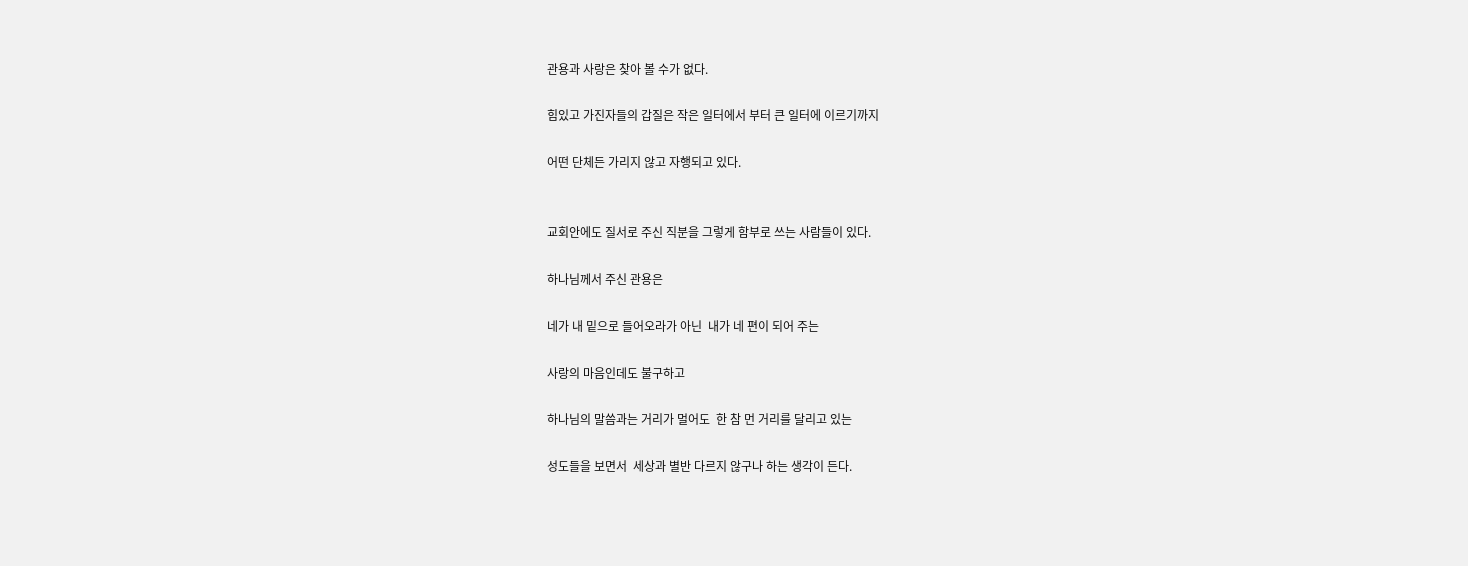관용과 사랑은 찾아 볼 수가 없다.

힘있고 가진자들의 갑질은 작은 일터에서 부터 큰 일터에 이르기까지

어떤 단체든 가리지 않고 자행되고 있다.


교회안에도 질서로 주신 직분을 그렇게 함부로 쓰는 사람들이 있다.

하나님께서 주신 관용은

네가 내 밑으로 들어오라가 아닌  내가 네 편이 되어 주는

사랑의 마음인데도 불구하고

하나님의 말씀과는 거리가 멀어도  한 참 먼 거리를 달리고 있는

성도들을 보면서  세상과 별반 다르지 않구나 하는 생각이 든다.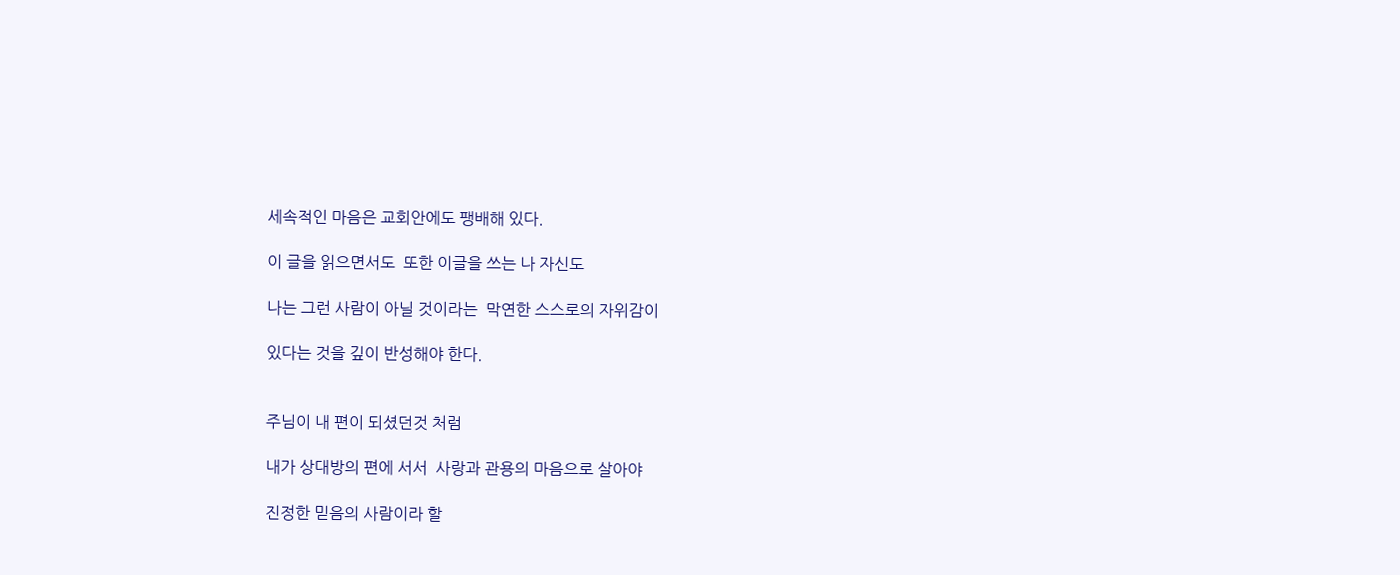세속적인 마음은 교회안에도 팽배해 있다.

이 글을 읽으면서도  또한 이글을 쓰는 나 자신도

나는 그런 사람이 아닐 것이라는  막연한 스스로의 자위감이

있다는 것을 깊이 반성해야 한다.


주님이 내 편이 되셨던것 처럼

내가 상대방의 편에 서서  사랑과 관용의 마음으로 살아야

진정한 믿음의 사람이라 할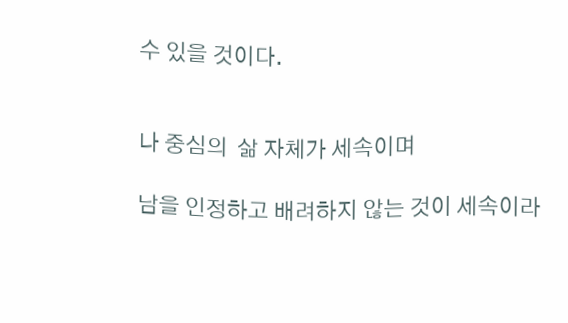수 있을 것이다.


나 중심의  삶 자체가 세속이며

남을 인정하고 배려하지 않는 것이 세속이라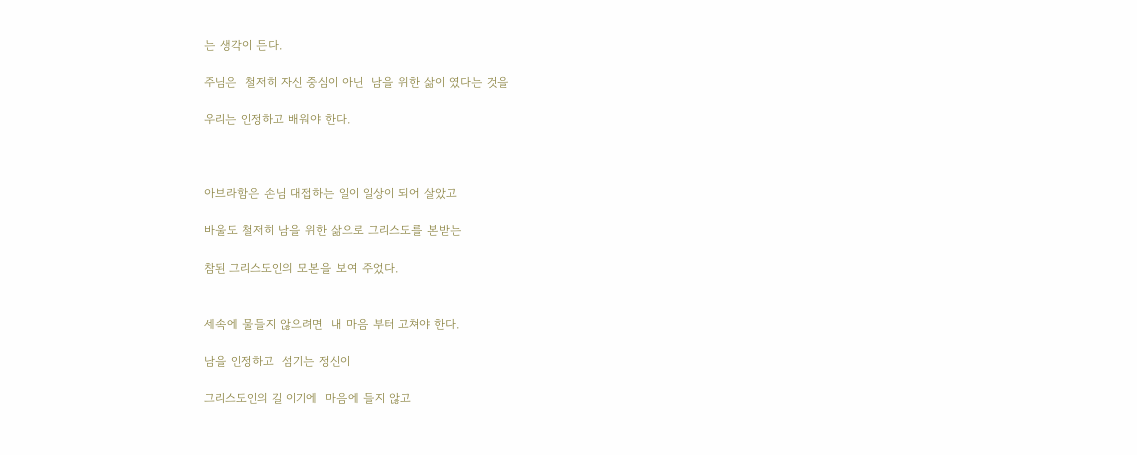는 생각이 든다.

주님은  철저히 자신 중심이 아닌  남을 위한 삶이 였다는 것을

우리는 인정하고 배워야 한다.



아브라함은 손님 대접하는 일이 일상이 되어 살았고

바울도 철저히 남을 위한 삶으로 그리스도를 본받는

참된 그리스도인의 모본을 보여 주었다.


세속에 물들지 않으려면  내 마음 부터 고쳐야 한다.

남을 인정하고  섬기는 정신이

그리스도인의 길 이기에  마음에 들지 않고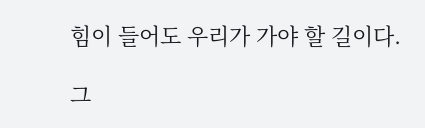힘이 들어도 우리가 가야 할 길이다.

그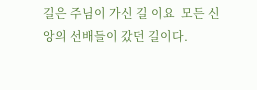길은 주님이 가신 길 이요  모든 신앙의 선배들이 갔던 길이다.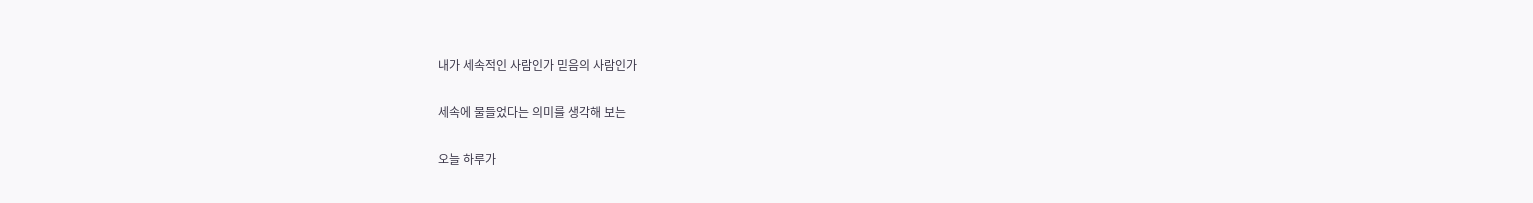내가 세속적인 사람인가 믿음의 사람인가

세속에 물들었다는 의미를 생각해 보는

오늘 하루가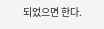되었으면 한다.